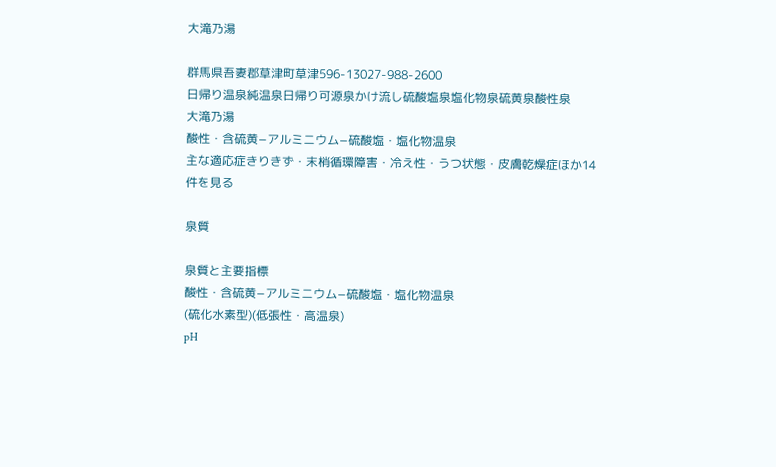大滝乃湯

群馬県吾妻郡草津町草津596-13027-988-2600
日帰り温泉純温泉日帰り可源泉かけ流し硫酸塩泉塩化物泉硫黄泉酸性泉
大滝乃湯
酸性・含硫黄−アルミニウム−硫酸塩・塩化物温泉
主な適応症きりきず・末梢循環障害・冷え性・うつ状態・皮膚乾燥症ほか14件を見る

泉質

泉質と主要指標
酸性・含硫黄−アルミニウム−硫酸塩・塩化物温泉
(硫化水素型)(低張性・高温泉)
pH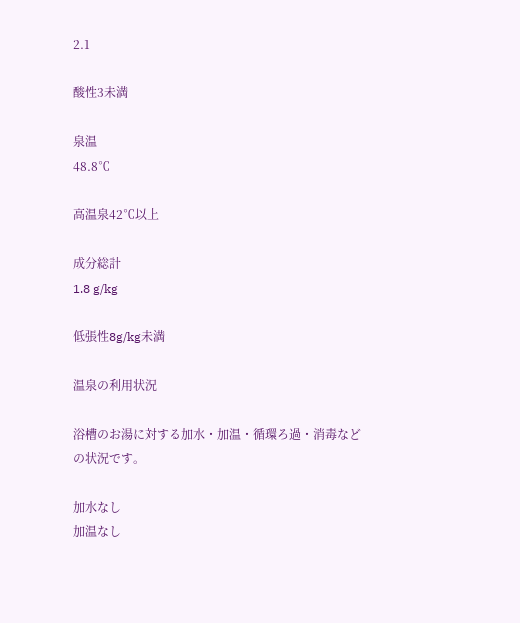2.1

酸性3未満

泉温
48.8℃

高温泉42℃以上

成分総計
1.8 g/kg

低張性8g/kg未満

温泉の利用状況

浴槽のお湯に対する加水・加温・循環ろ過・消毒などの状況です。

加水なし
加温なし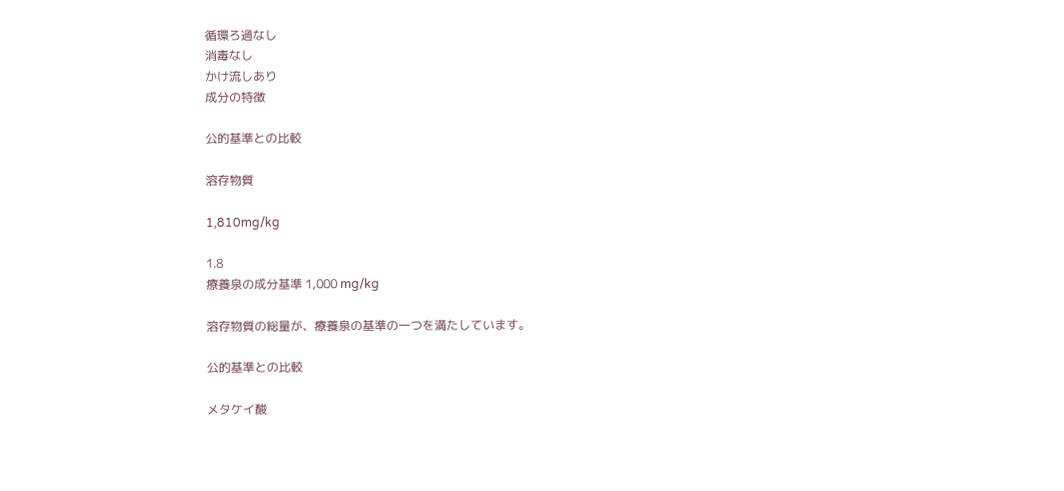循環ろ過なし
消毒なし
かけ流しあり
成分の特徴

公的基準との比較

溶存物質

1,810mg/kg

1.8
療養泉の成分基準 1,000 mg/kg

溶存物質の総量が、療養泉の基準の一つを満たしています。

公的基準との比較

メタケイ酸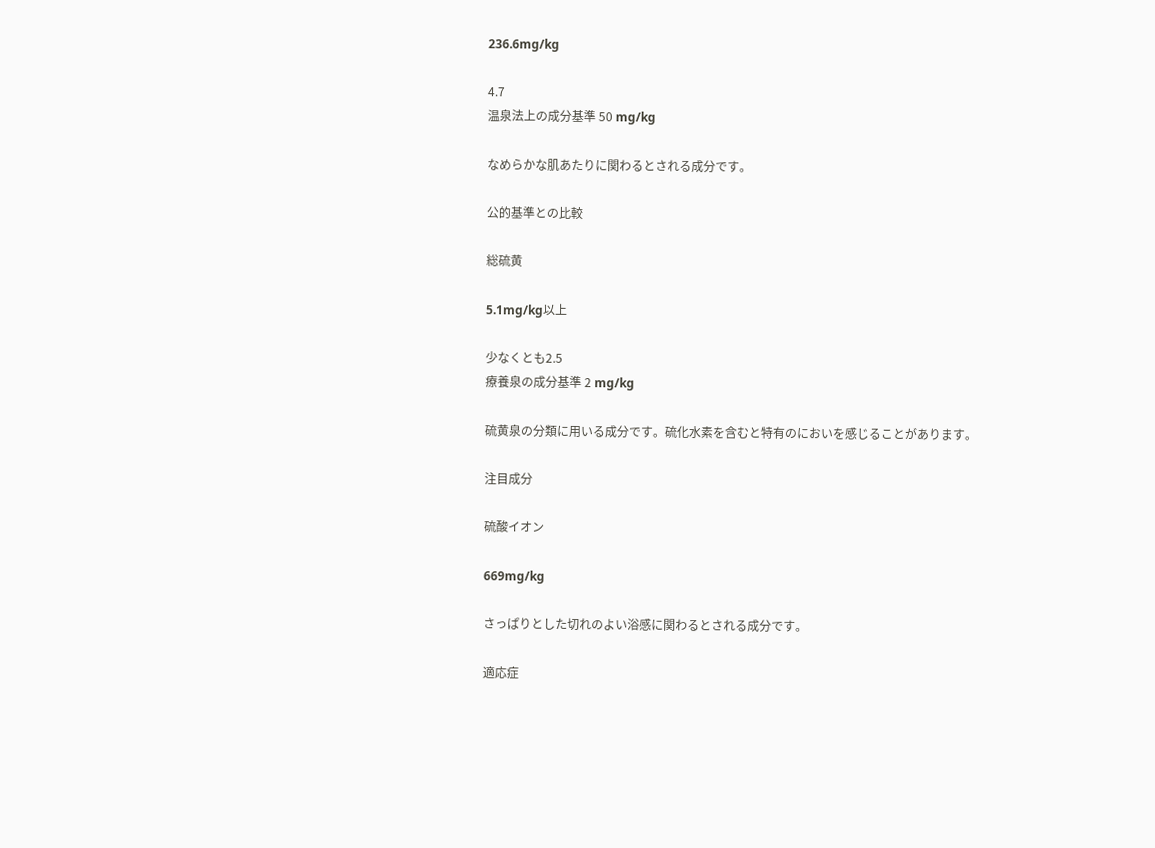236.6mg/kg

4.7
温泉法上の成分基準 50 mg/kg

なめらかな肌あたりに関わるとされる成分です。

公的基準との比較

総硫黄

5.1mg/kg以上

少なくとも2.5
療養泉の成分基準 2 mg/kg

硫黄泉の分類に用いる成分です。硫化水素を含むと特有のにおいを感じることがあります。

注目成分

硫酸イオン

669mg/kg

さっぱりとした切れのよい浴感に関わるとされる成分です。

適応症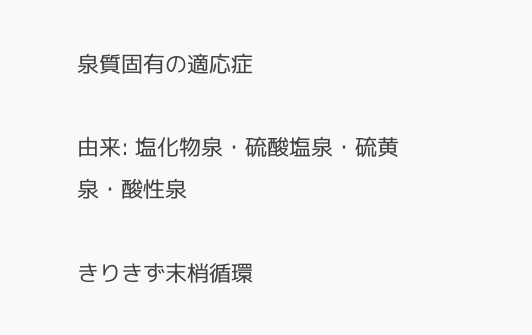泉質固有の適応症

由来: 塩化物泉・硫酸塩泉・硫黄泉・酸性泉

きりきず末梢循環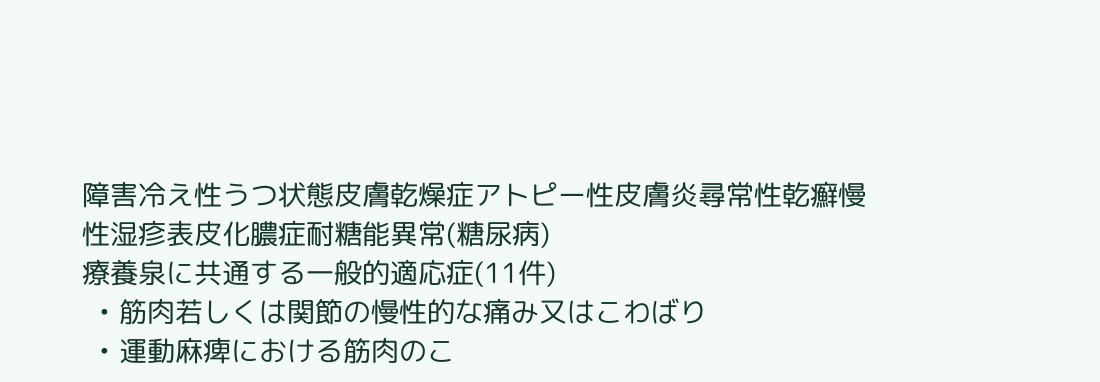障害冷え性うつ状態皮膚乾燥症アトピー性皮膚炎尋常性乾癬慢性湿疹表皮化膿症耐糖能異常(糖尿病)
療養泉に共通する一般的適応症(11件)
  • 筋肉若しくは関節の慢性的な痛み又はこわばり
  • 運動麻痺における筋肉のこ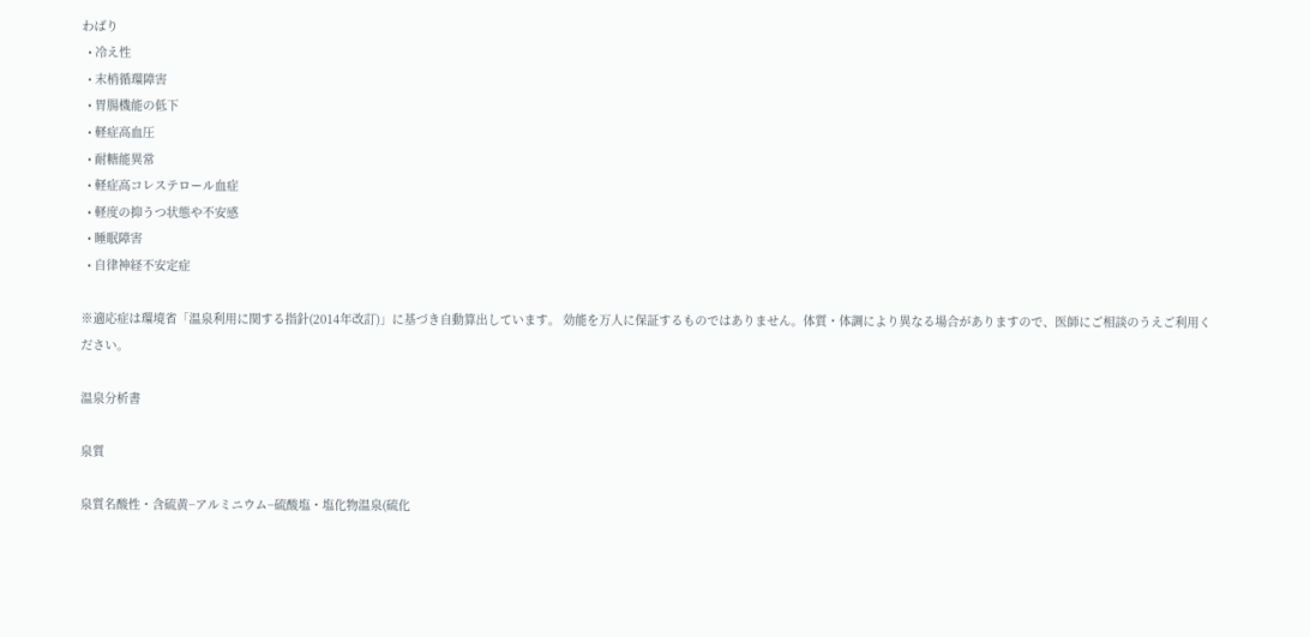わばり
  • 冷え性
  • 末梢循環障害
  • 胃腸機能の低下
  • 軽症高血圧
  • 耐糖能異常
  • 軽症高コレステロール血症
  • 軽度の抑うつ状態や不安感
  • 睡眠障害
  • 自律神経不安定症

※適応症は環境省「温泉利用に関する指針(2014年改訂)」に基づき自動算出しています。 効能を万人に保証するものではありません。体質・体調により異なる場合がありますので、医師にご相談のうえご利用ください。

温泉分析書

泉質

泉質名酸性・含硫黄−アルミニウム−硫酸塩・塩化物温泉(硫化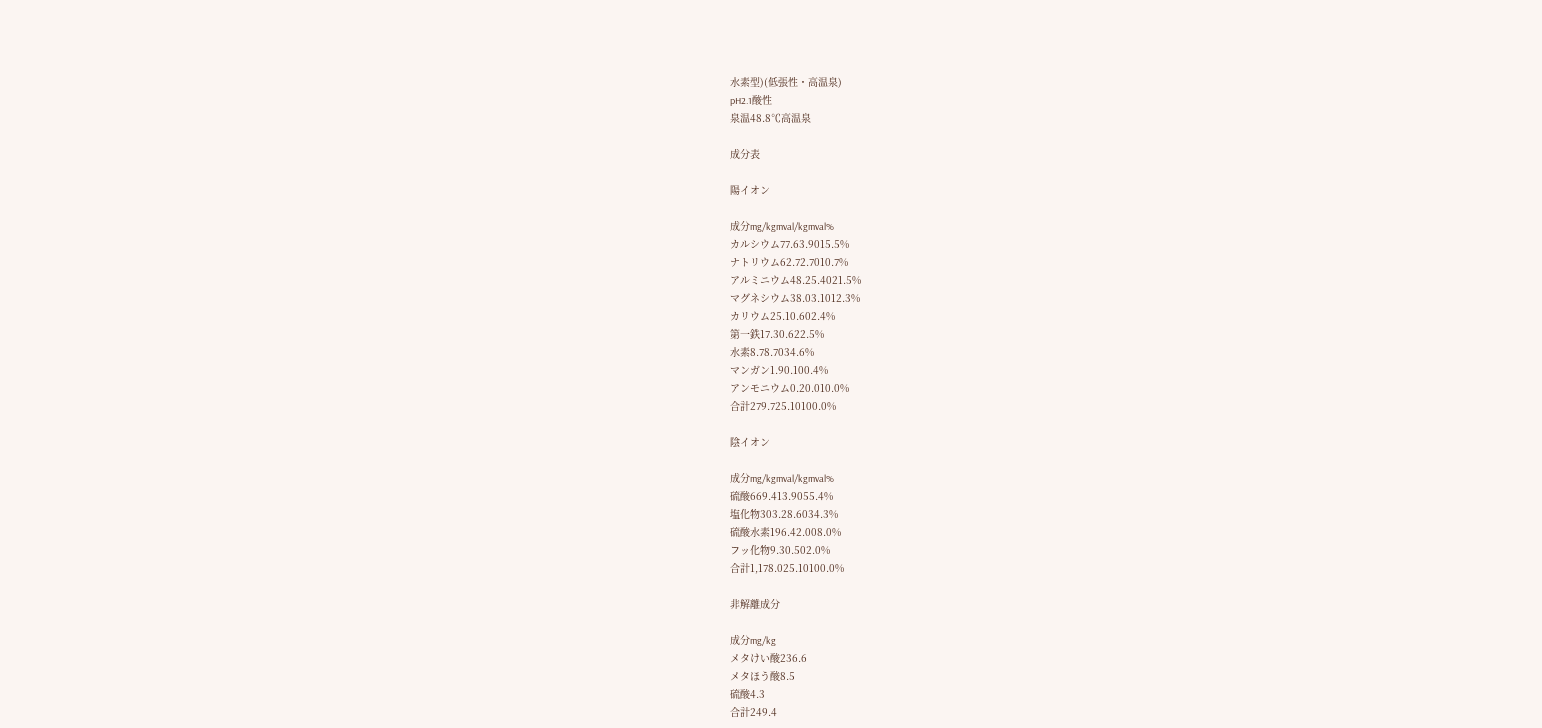水素型)(低張性・高温泉)
pH2.1酸性
泉温48.8℃高温泉

成分表

陽イオン

成分mg/kgmval/kgmval%
カルシウム77.63.9015.5%
ナトリウム62.72.7010.7%
アルミニウム48.25.4021.5%
マグネシウム38.03.1012.3%
カリウム25.10.602.4%
第一鉄17.30.622.5%
水素8.78.7034.6%
マンガン1.90.100.4%
アンモニウム0.20.010.0%
合計279.725.10100.0%

陰イオン

成分mg/kgmval/kgmval%
硫酸669.413.9055.4%
塩化物303.28.6034.3%
硫酸水素196.42.008.0%
フッ化物9.30.502.0%
合計1,178.025.10100.0%

非解離成分

成分mg/kg
メタけい酸236.6
メタほう酸8.5
硫酸4.3
合計249.4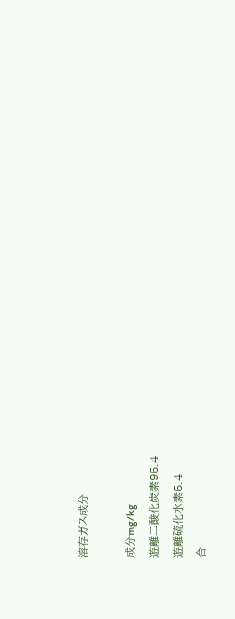溶存ガス成分

成分mg/kg
遊離二酸化炭素95.4
遊離硫化水素5.4
合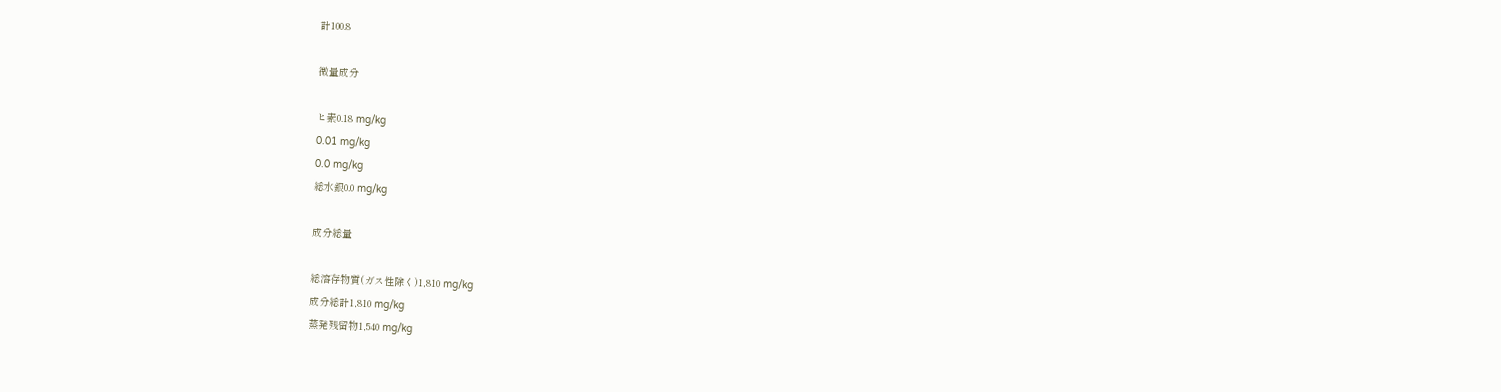計100.8

微量成分

ヒ素0.18 mg/kg
0.01 mg/kg
0.0 mg/kg
総水銀0.0 mg/kg

成分総量

総溶存物質(ガス性除く)1,810 mg/kg
成分総計1,810 mg/kg
蒸発残留物1,540 mg/kg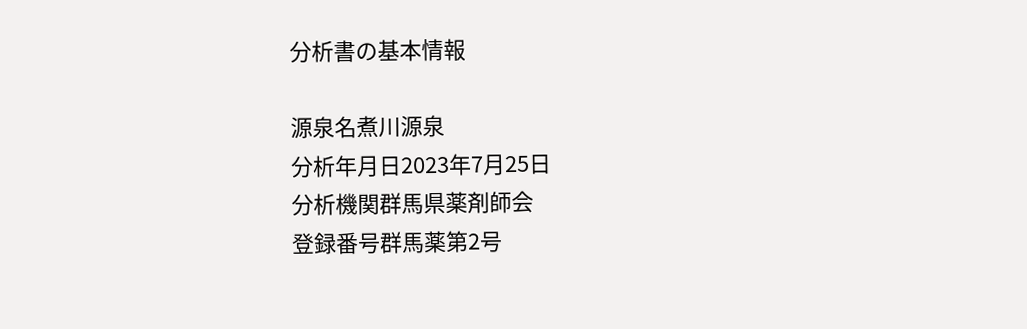分析書の基本情報

源泉名煮川源泉
分析年月日2023年7月25日
分析機関群馬県薬剤師会
登録番号群馬薬第2号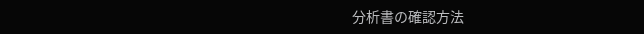分析書の確認方法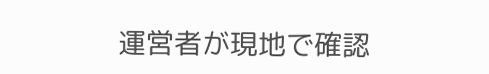運営者が現地で確認